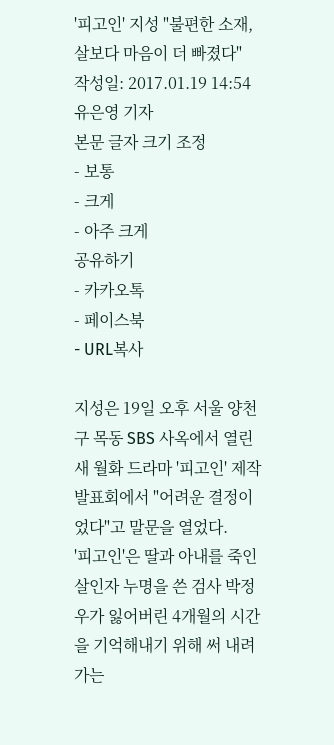'피고인' 지성 "불편한 소재, 살보다 마음이 더 빠졌다"
작성일: 2017.01.19 14:54
유은영 기자
본문 글자 크기 조정
- 보통
- 크게
- 아주 크게
공유하기
- 카카오톡
- 페이스북
- URL복사

지성은 19일 오후 서울 양천구 목동 SBS 사옥에서 열린 새 월화 드라마 '피고인' 제작발표회에서 "어려운 결정이었다"고 말문을 열었다.
'피고인'은 딸과 아내를 죽인 살인자 누명을 쓴 검사 박정우가 잃어버린 4개월의 시간을 기억해내기 위해 써 내려가는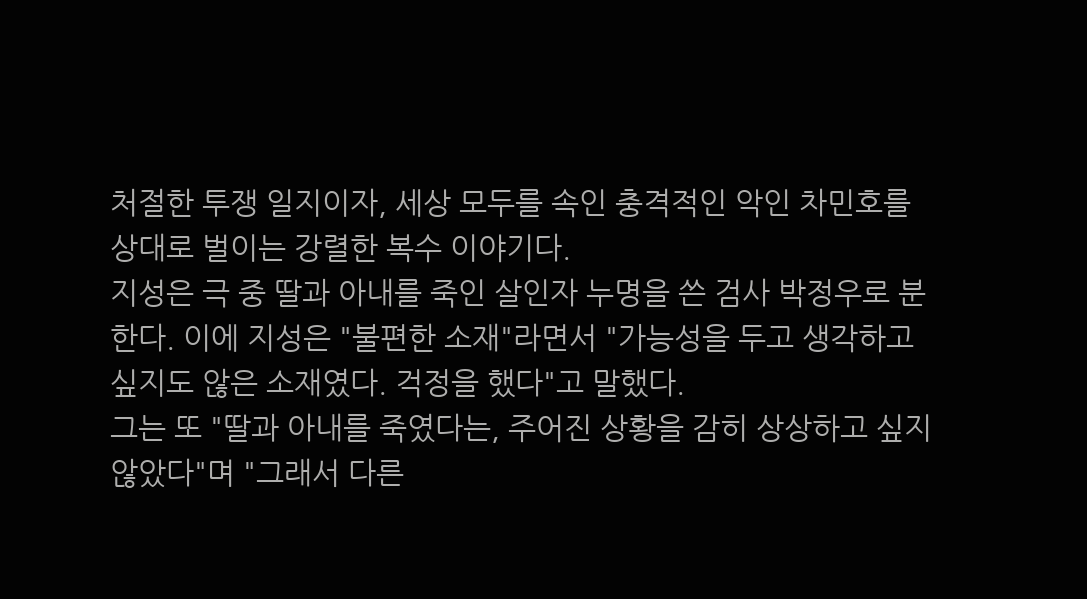처절한 투쟁 일지이자, 세상 모두를 속인 충격적인 악인 차민호를 상대로 벌이는 강렬한 복수 이야기다.
지성은 극 중 딸과 아내를 죽인 살인자 누명을 쓴 검사 박정우로 분한다. 이에 지성은 "불편한 소재"라면서 "가능성을 두고 생각하고 싶지도 않은 소재였다. 걱정을 했다"고 말했다.
그는 또 "딸과 아내를 죽였다는, 주어진 상황을 감히 상상하고 싶지 않았다"며 "그래서 다른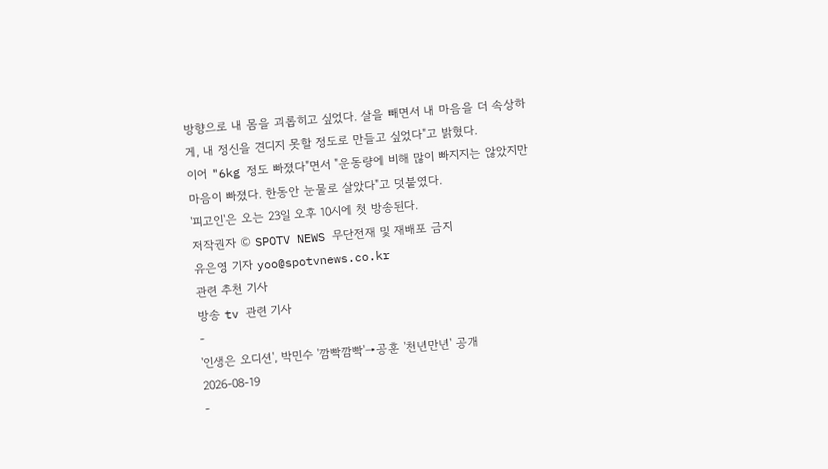방향으로 내 몸을 괴롭히고 싶었다. 살을 빼면서 내 마음을 더 속상하게, 내 정신을 견디지 못할 정도로 만들고 싶었다"고 밝혔다.
이어 "6kg 정도 빠졌다"면서 "운동량에 비해 많이 빠지지는 않았지만 마음이 빠졌다. 한동안 눈물로 살았다"고 덧붙였다.
'피고인'은 오는 23일 오후 10시에 첫 방송된다.
저작권자 © SPOTV NEWS 무단전재 및 재배포 금지
유은영 기자 yoo@spotvnews.co.kr
관련 추천 기사
방송 tv 관련 기사
-
'인생은 오디션', 박민수 '깜빡깜빡'→공훈 '천년만년' 공개
2026-08-19
-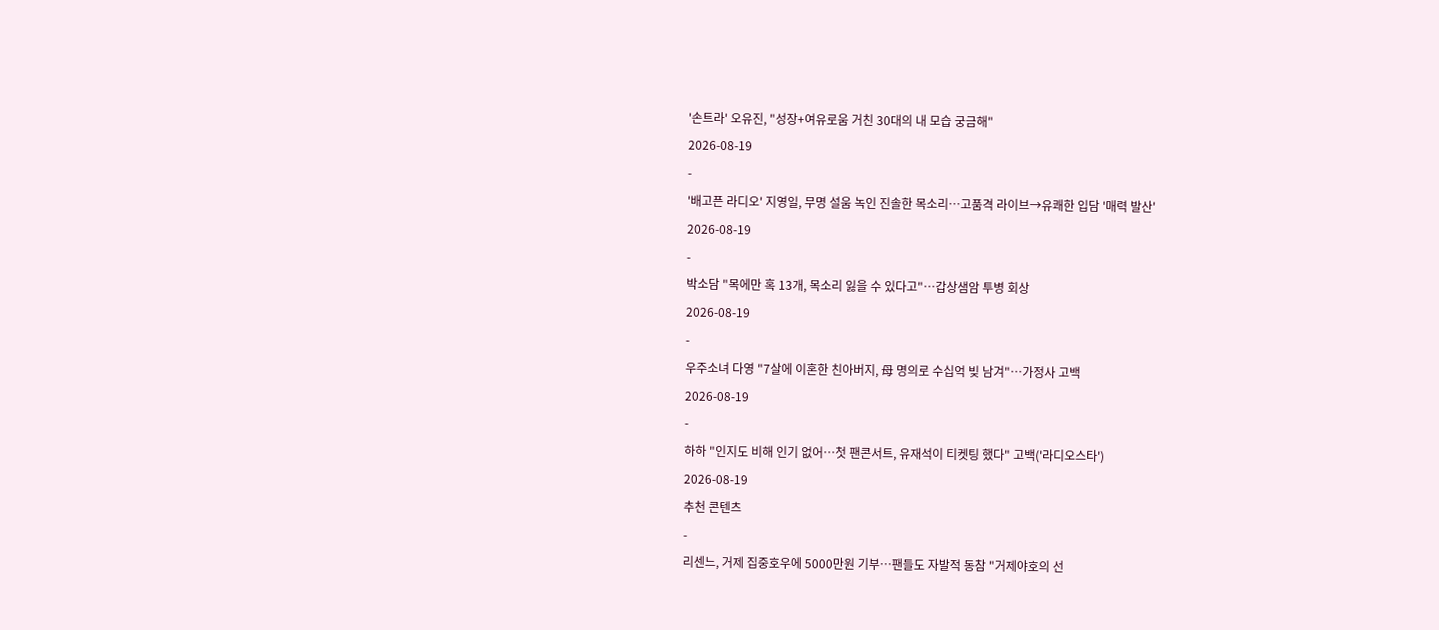'손트라' 오유진, "성장+여유로움 거친 30대의 내 모습 궁금해"
2026-08-19
-
'배고픈 라디오' 지영일, 무명 설움 녹인 진솔한 목소리…고품격 라이브→유쾌한 입담 '매력 발산'
2026-08-19
-
박소담 "목에만 혹 13개, 목소리 잃을 수 있다고"…갑상샘암 투병 회상
2026-08-19
-
우주소녀 다영 "7살에 이혼한 친아버지, 母 명의로 수십억 빚 남겨"…가정사 고백
2026-08-19
-
하하 "인지도 비해 인기 없어…첫 팬콘서트, 유재석이 티켓팅 했다" 고백('라디오스타')
2026-08-19
추천 콘텐츠
-
리센느, 거제 집중호우에 5000만원 기부…팬들도 자발적 동참 "거제야호의 선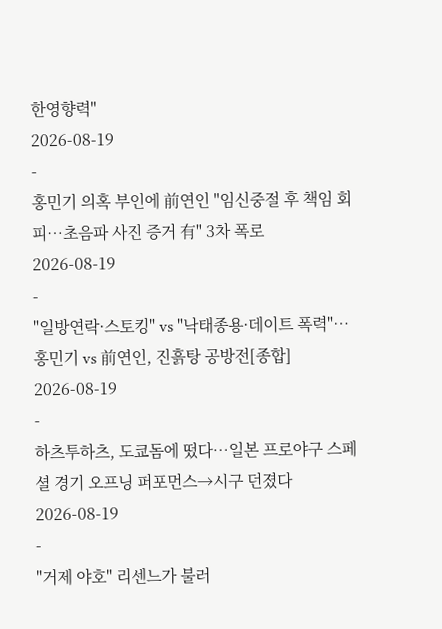한영향력"
2026-08-19
-
홍민기 의혹 부인에 前연인 "임신중절 후 책임 회피…초음파 사진 증거 有" 3차 폭로
2026-08-19
-
"일방연락·스토킹" vs "낙태종용·데이트 폭력"…홍민기 vs 前연인, 진흙탕 공방전[종합]
2026-08-19
-
하츠투하츠, 도쿄돔에 떴다…일본 프로야구 스페셜 경기 오프닝 퍼포먼스→시구 던졌다
2026-08-19
-
"거제 야호" 리센느가 불러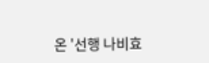온 '선행 나비효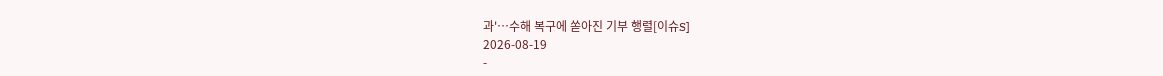과'…수해 복구에 쏟아진 기부 행렬[이슈S]
2026-08-19
-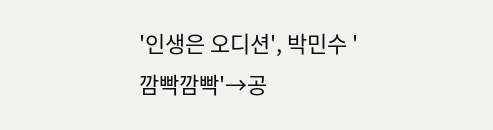'인생은 오디션', 박민수 '깜빡깜빡'→공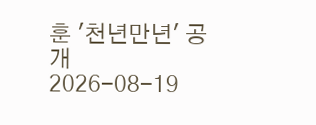훈 '천년만년' 공개
2026-08-19